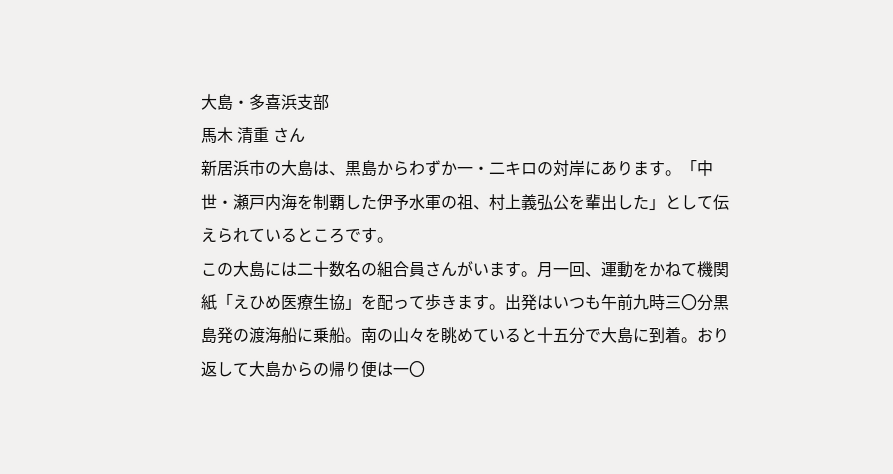大島・多喜浜支部
馬木 清重 さん
新居浜市の大島は、黒島からわずか一・二キロの対岸にあります。「中世・瀬戸内海を制覇した伊予水軍の祖、村上義弘公を輩出した」として伝えられているところです。
この大島には二十数名の組合員さんがいます。月一回、運動をかねて機関紙「えひめ医療生協」を配って歩きます。出発はいつも午前九時三〇分黒島発の渡海船に乗船。南の山々を眺めていると十五分で大島に到着。おり返して大島からの帰り便は一〇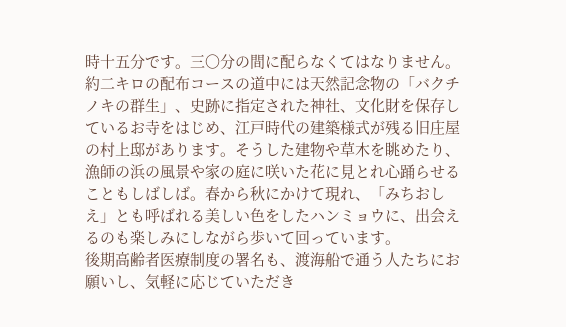時十五分です。三〇分の間に配らなくてはなりません。
約二キロの配布コースの道中には天然記念物の「バクチノキの群生」、史跡に指定された神社、文化財を保存しているお寺をはじめ、江戸時代の建築様式が残る旧庄屋の村上邸があります。そうした建物や草木を眺めたり、漁師の浜の風景や家の庭に咲いた花に見とれ心踊らせることもしばしば。春から秋にかけて現れ、「みちおしえ」とも呼ばれる美しい色をしたハンミョウに、出会えるのも楽しみにしながら歩いて回っています。
後期高齢者医療制度の署名も、渡海船で通う人たちにお願いし、気軽に応じていただき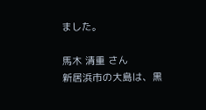ました。

馬木 清重 さん
新居浜市の大島は、黒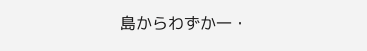島からわずか一・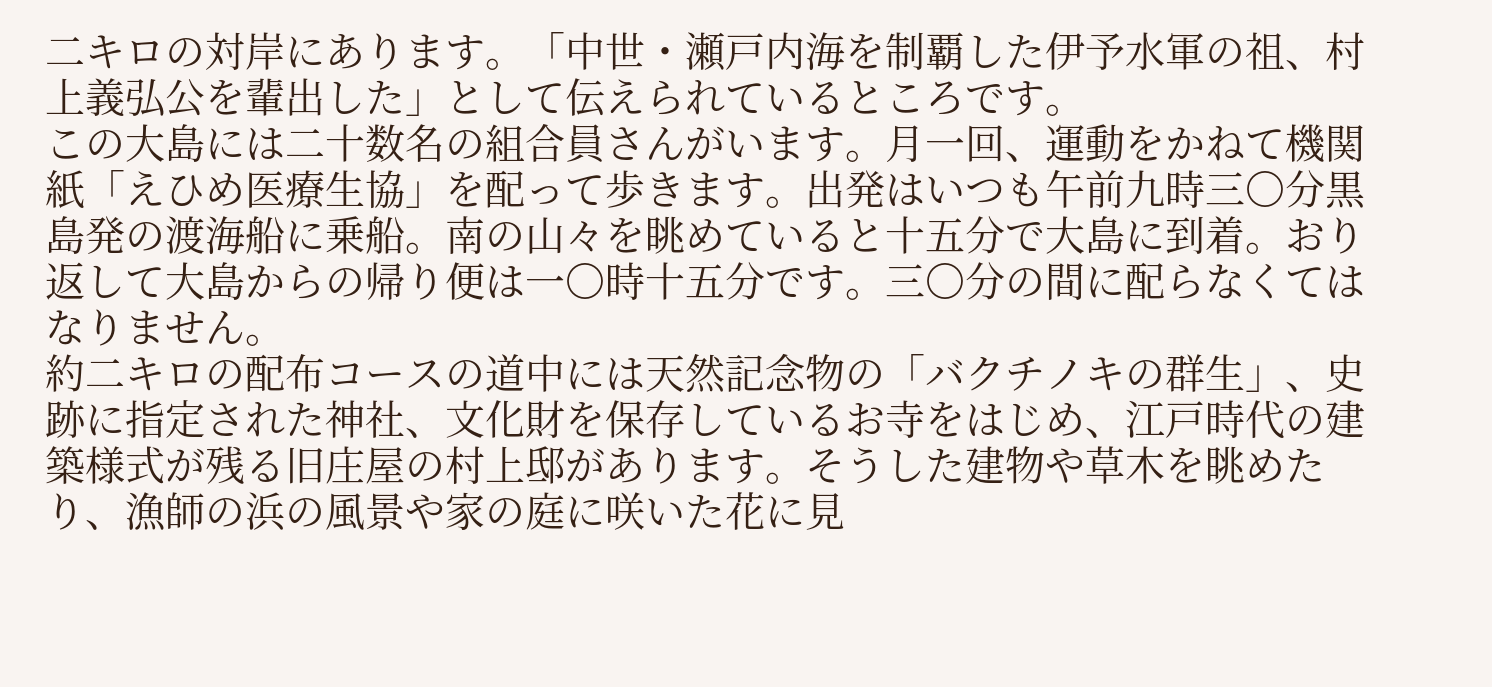二キロの対岸にあります。「中世・瀬戸内海を制覇した伊予水軍の祖、村上義弘公を輩出した」として伝えられているところです。
この大島には二十数名の組合員さんがいます。月一回、運動をかねて機関紙「えひめ医療生協」を配って歩きます。出発はいつも午前九時三〇分黒島発の渡海船に乗船。南の山々を眺めていると十五分で大島に到着。おり返して大島からの帰り便は一〇時十五分です。三〇分の間に配らなくてはなりません。
約二キロの配布コースの道中には天然記念物の「バクチノキの群生」、史跡に指定された神社、文化財を保存しているお寺をはじめ、江戸時代の建築様式が残る旧庄屋の村上邸があります。そうした建物や草木を眺めたり、漁師の浜の風景や家の庭に咲いた花に見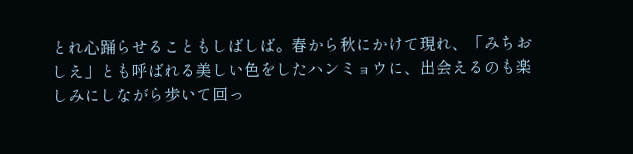とれ心踊らせることもしばしば。春から秋にかけて現れ、「みちおしえ」とも呼ばれる美しい色をしたハンミョウに、出会えるのも楽しみにしながら歩いて回っ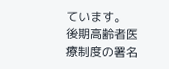ています。
後期高齢者医療制度の署名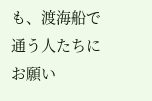も、渡海船で通う人たちにお願い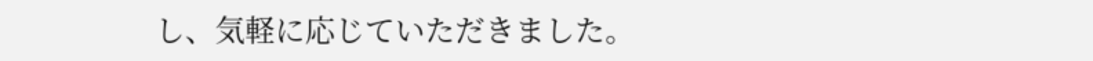し、気軽に応じていただきました。